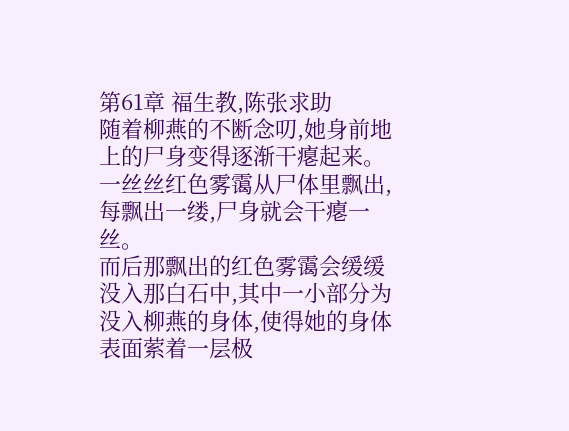第61章 福生教,陈张求助
随着柳燕的不断念叨,她身前地上的尸身变得逐渐干瘪起来。
一丝丝红色雾霭从尸体里飘出,每飘出一缕,尸身就会干瘪一丝。
而后那飘出的红色雾霭会缓缓没入那白石中,其中一小部分为没入柳燕的身体,使得她的身体表面萦着一层极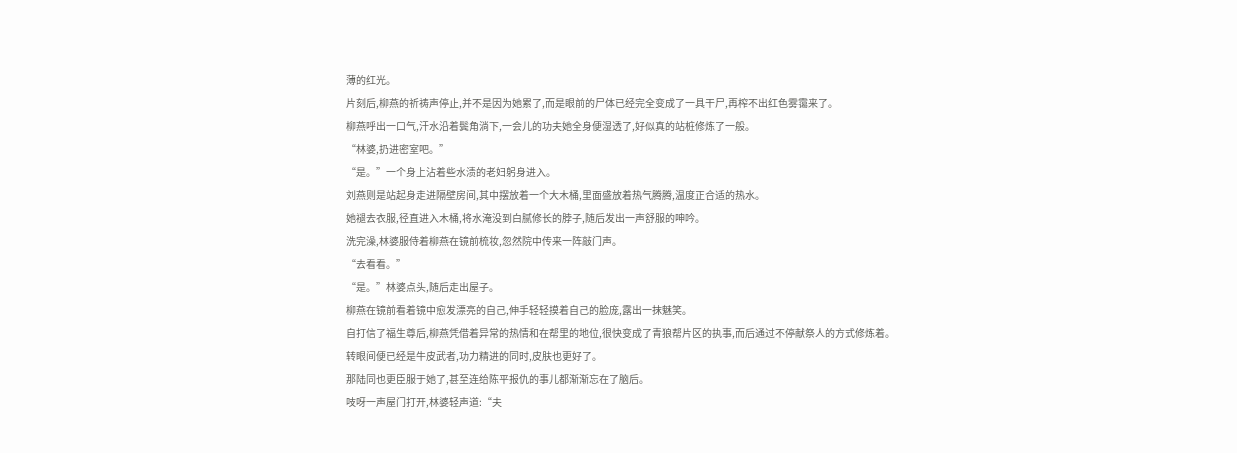薄的红光。
片刻后,柳燕的祈祷声停止,并不是因为她累了,而是眼前的尸体已经完全变成了一具干尸,再榨不出红色雾霭来了。
柳燕呼出一口气,汗水沿着鬓角淌下,一会儿的功夫她全身便湿透了,好似真的站桩修炼了一般。
“林婆,扔进密室吧。”
“是。”一个身上沾着些水渍的老妇躬身进入。
刘燕则是站起身走进隔壁房间,其中摆放着一个大木桶,里面盛放着热气腾腾,温度正合适的热水。
她褪去衣服,径直进入木桶,将水淹没到白腻修长的脖子,随后发出一声舒服的呻吟。
洗完澡,林婆服侍着柳燕在镜前梳妆,忽然院中传来一阵敲门声。
“去看看。”
“是。”林婆点头,随后走出屋子。
柳燕在镜前看着镜中愈发漂亮的自己,伸手轻轻摸着自己的脸庞,露出一抹魅笑。
自打信了福生尊后,柳燕凭借着异常的热情和在帮里的地位,很快变成了青狼帮片区的执事,而后通过不停献祭人的方式修炼着。
转眼间便已经是牛皮武者,功力精进的同时,皮肤也更好了。
那陆同也更臣服于她了,甚至连给陈平报仇的事儿都渐渐忘在了脑后。
吱呀一声屋门打开,林婆轻声道:“夫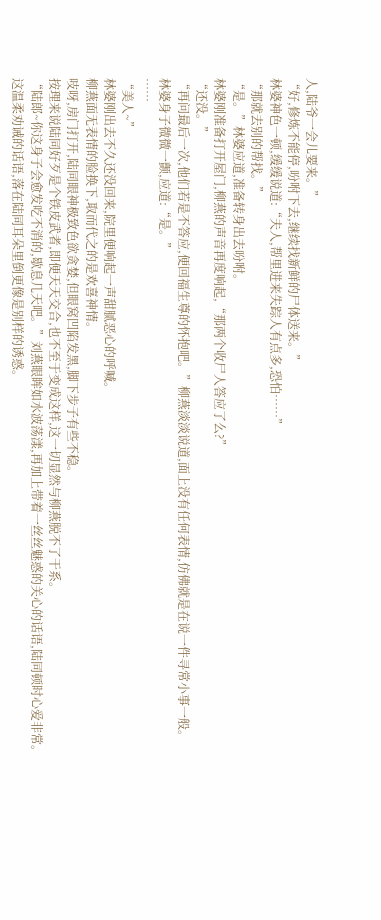人,陆爷一会儿要来。”
“好,修炼不能停,吩咐下去,继续找新鲜的尸体送来。”
林婆神色一顿,缓缓说道:“夫人,帮里进来失踪人有点多,恐怕……”
“那就去别的帮找。”
“是。”林婆应道,准备转身出去吩咐。
林婆刚准备打开屋门,柳燕的声音再度响起,“那两个收尸人答应了么?”
“还没。”
“再问最后一次,他们若是不答应,便回福生尊的怀抱吧。”柳燕淡淡说道,面上没有任何表情,仿佛就是在说一件寻常小事一般。
林婆身子微微一颤,应道:“是。”
……
“美人~”
林婆刚出去不久还没回来,院里便响起一声甜腻恶心的呼喊。
柳燕面无表情的脸换下,取而代之的是欢喜神情。
吱呀,房门打开,陆同眼神极致色欲贪婪,但眼窝凹陷发黑,脚下步子有些不稳。
按理来说陆同好歹是个铁皮武者,即便天天交合,也不至于变成这样,这一切显然与柳燕脱不了干系。
“陆郎~你这身子会愈发吃不消的,歇息几天吧。”刘燕眼眸如水波荡漾,再加上带着一丝丝魅惑的关心的话语,陆同顿时心爱非常。
这温柔劝诫的话语,落在陆同耳朵里倒更像是别样的诱惑。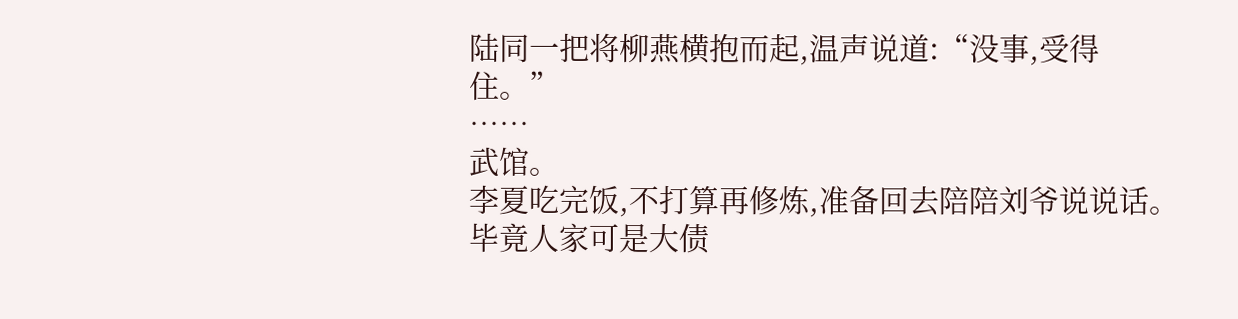陆同一把将柳燕横抱而起,温声说道:“没事,受得住。”
……
武馆。
李夏吃完饭,不打算再修炼,准备回去陪陪刘爷说说话。
毕竟人家可是大债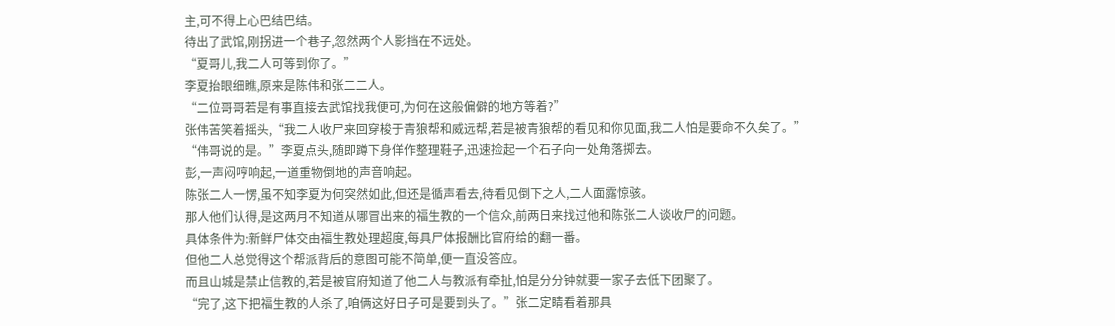主,可不得上心巴结巴结。
待出了武馆,刚拐进一个巷子,忽然两个人影挡在不远处。
“夏哥儿,我二人可等到你了。”
李夏抬眼细瞧,原来是陈伟和张二二人。
“二位哥哥若是有事直接去武馆找我便可,为何在这般偏僻的地方等着?”
张伟苦笑着摇头,“我二人收尸来回穿梭于青狼帮和威远帮,若是被青狼帮的看见和你见面,我二人怕是要命不久矣了。”
“伟哥说的是。”李夏点头,随即蹲下身佯作整理鞋子,迅速捡起一个石子向一处角落掷去。
彭,一声闷哼响起,一道重物倒地的声音响起。
陈张二人一愣,虽不知李夏为何突然如此,但还是循声看去,待看见倒下之人,二人面露惊骇。
那人他们认得,是这两月不知道从哪冒出来的福生教的一个信众,前两日来找过他和陈张二人谈收尸的问题。
具体条件为:新鲜尸体交由福生教处理超度,每具尸体报酬比官府给的翻一番。
但他二人总觉得这个帮派背后的意图可能不简单,便一直没答应。
而且山城是禁止信教的,若是被官府知道了他二人与教派有牵扯,怕是分分钟就要一家子去低下团聚了。
“完了,这下把福生教的人杀了,咱俩这好日子可是要到头了。”张二定睛看着那具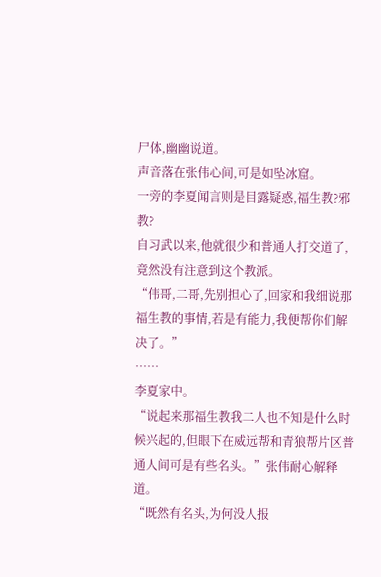尸体,幽幽说道。
声音落在张伟心间,可是如坠冰窟。
一旁的李夏闻言则是目露疑惑,福生教?邪教?
自习武以来,他就很少和普通人打交道了,竟然没有注意到这个教派。
“伟哥,二哥,先别担心了,回家和我细说那福生教的事情,若是有能力,我便帮你们解决了。”
……
李夏家中。
“说起来那福生教我二人也不知是什么时候兴起的,但眼下在威远帮和青狼帮片区普通人间可是有些名头。”张伟耐心解释道。
“既然有名头,为何没人报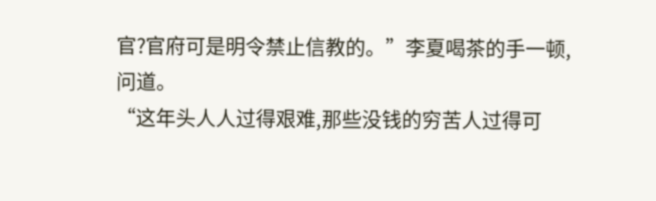官?官府可是明令禁止信教的。”李夏喝茶的手一顿,问道。
“这年头人人过得艰难,那些没钱的穷苦人过得可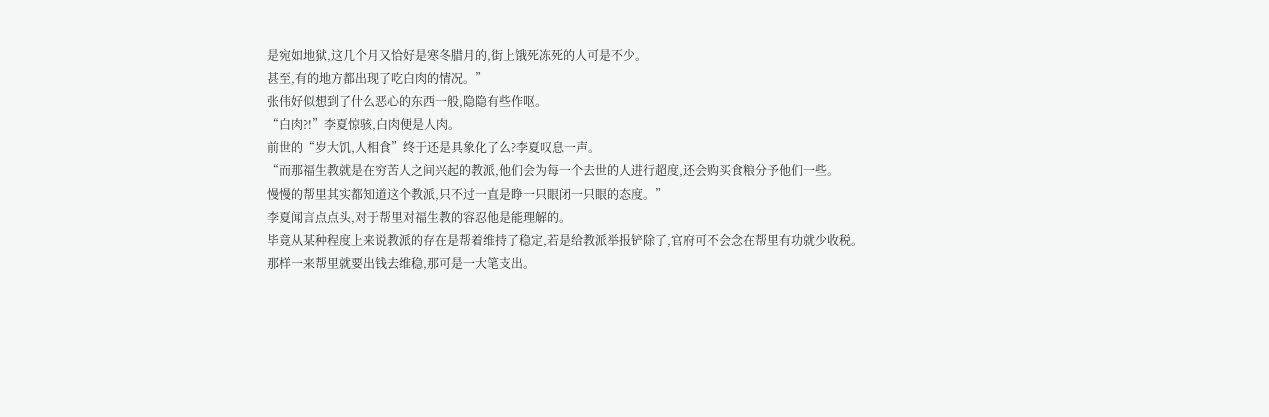是宛如地狱,这几个月又恰好是寒冬腊月的,街上饿死冻死的人可是不少。
甚至,有的地方都出现了吃白肉的情况。”
张伟好似想到了什么恶心的东西一般,隐隐有些作呕。
“白肉?!”李夏惊骇,白肉便是人肉。
前世的“岁大饥,人相食”终于还是具象化了么?李夏叹息一声。
“而那福生教就是在穷苦人之间兴起的教派,他们会为每一个去世的人进行超度,还会购买食粮分予他们一些。
慢慢的帮里其实都知道这个教派,只不过一直是睁一只眼闭一只眼的态度。”
李夏闻言点点头,对于帮里对福生教的容忍他是能理解的。
毕竟从某种程度上来说教派的存在是帮着维持了稳定,若是给教派举报铲除了,官府可不会念在帮里有功就少收税。
那样一来帮里就要出钱去维稳,那可是一大笔支出。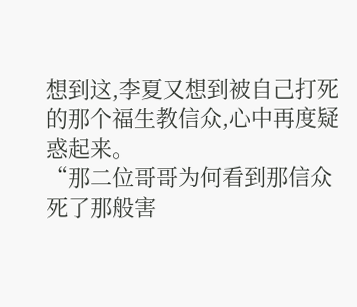想到这,李夏又想到被自己打死的那个福生教信众,心中再度疑惑起来。
“那二位哥哥为何看到那信众死了那般害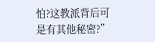怕?这教派背后可是有其他秘密?”